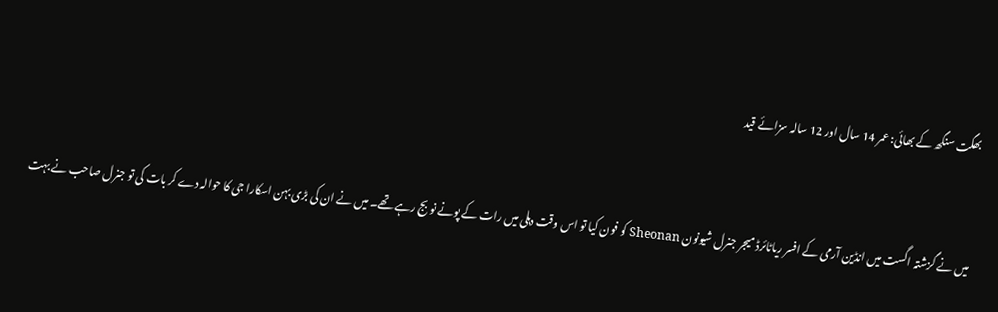بھگت سنگھ کے بھائی: عمر 14 سال اور 12 سالہ سزائے قید


میں نے گزشتہ اگست میں انڈین آرمی کے افسر ریاٹائرڈ میجر جنرل شیونون Sheonan کو فون کیا تو اس وقت دہلی میں رات کے پونے نو بج رہے تھے۔ میں نے ان کی بڑی بہن اسکارا جی کا حوالہ دے کر بات کی تو جنرل صاحب نے بہت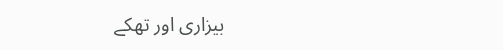بیزاری اور تھکے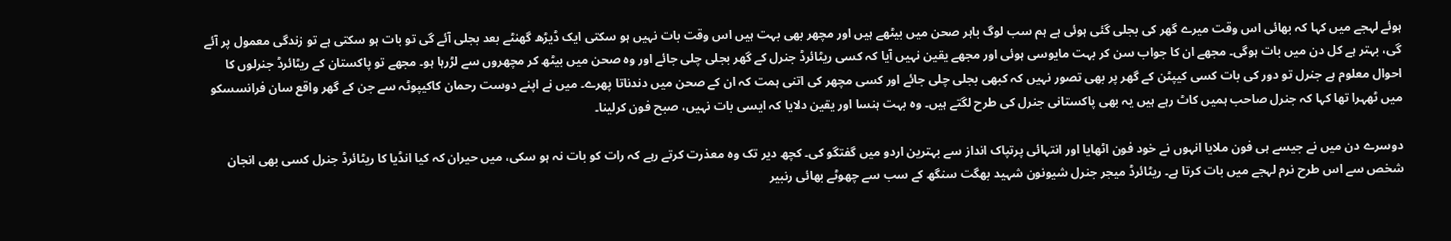ہوئے لہجے میں کہا کہ بھائی اس وقت میرے گھر کی بجلی گئی ہوئی ہے ہم سب لوگ باہر صحن میں بیٹھے ہیں اور مچھر بھی بہت ہیں اس وقت بات نہیں ہو سکتی ایک ڈیڑھ گھنٹے بعد بجلی آئے گی تو بات ہو سکتی ہے تو زندگی معمول پر آئے گی، بہتر ہے کل دن میں بات ہوگی۔ مجھے ان کا جواب سن کر بہت مایوسی ہوئی اور مجھے یقین نہیں آیا کہ کسی ریٹائرڈ جنرل کے گھر بجلی چلی جائے اور وہ صحن میں بیٹھ کر مچھروں سے لڑرہا ہو۔ مجھے تو پاکستان کے ریٹائرڈ جنرلوں کا احوال معلوم ہے جنرل تو دور کی بات کسی کیپٹن کے گھر پر بھی تصور نہیں کہ کبھی بجلی چلی جائے اور کسی مچھر کی اتنی ہمت کہ ان کے صحن میں دندناتا پھرے۔ میں نے اپنے دوست رحمان کاکیپوٹہ سے جن کے گھر واقع سان فرانسسکو میں ٹھہرا تھا کہا کہ جنرل صاحب ہمیں کاٹ رہے ہیں یہ بھی پاکستانی جنرل کی طرح لگتے ہیں۔ وہ بہت ہنسا اور یقین دلایا کہ ایسی بات نہیں، صبح فون کرلینا۔

دوسرے دن میں نے جیسے ہی فون ملایا انہوں نے خود فون اٹھایا اور انتہائی پرتپاک انداز سے بہترین اردو میں گفتگو کی۔ کچھ دیر تک وہ معذرت کرتے رہے کہ رات کو بات نہ ہو سکی، میں حیران کہ کیا انڈیا کا ریٹائرڈ جنرل کسی بھی انجان شخص سے اس طرح نرم لہجے میں بات کرتا ہے۔ ریٹائرڈ میجر جنرل شیونون شہید بھگت سنگھ کے سب سے چھوٹے بھائی رنبیر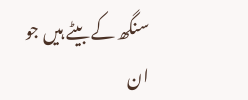سنگھ کے بیٹے ہیں جو ان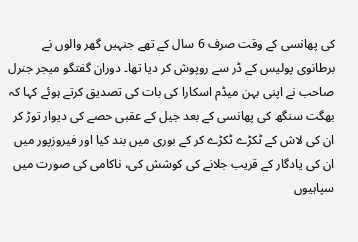کی پھانسی کے وقت صرف 6 سال کے تھے جنہیں گھر والوں نے برطانوی پولیس کے ڈر سے روپوش کر دیا تھا۔ دوران گفتگو میجر جنرل صاحب نے اپنی بہن میڈم اسکارا کی بات کی تصدیق کرتے ہوئے کہا کہ بھگت سنگھ کی پھانسی کے بعد جیل کے عقبی حصے کی دیوار توڑ کر ان کی لاش کے ٹکڑے ٹکڑے کر کے بوری میں بند کیا اور فیروزپور میں ان کی یادگار کے قریب جلانے کی کوشش کی، ناکامی کی صورت میں سپاہیوں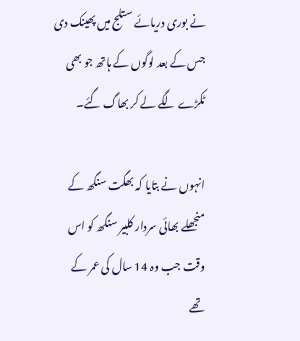نے بوری دریائے ستلج میں پھینک دی جس کے بعد لوگوں کے ہاتھ جو بھی ٹکڑے لگے لے کر بھاگ گئے۔

انہوں نے بتایا کہ بھگت سنگھ کے منجھلے بھائی سردار کلبیر سنگھ کو اس وقت جب وہ 14 سال کی عمر کے تھے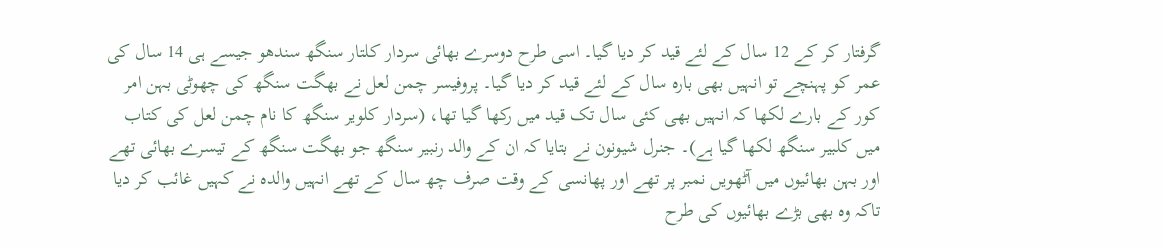گرفتار کر کے 12 سال کے لئے قید کر دیا گیا۔ اسی طرح دوسرے بھائی سردار کلتار سنگھ سندھو جیسے ہی 14 سال کی عمر کو پہنچے تو انہیں بھی بارہ سال کے لئے قید کر دیا گیا۔ پروفیسر چمن لعل نے بھگت سنگھ کی چھوٹی بہن امر کور کے بارے لکھا کہ انہیں بھی کئی سال تک قید میں رکھا گیا تھا، (سردار کلویر سنگھ کا نام چمن لعل کی کتاب میں کلبیر سنگھ لکھا گیا ہے)۔ جنرل شیونون نے بتایا کہ ان کے والد رنبیر سنگھ جو بھگت سنگھ کے تیسرے بھائی تھے اور بہن بھائیوں میں آٹھویں نمبر پر تھے اور پھانسی کے وقت صرف چھ سال کے تھے انہیں والدہ نے کہیں غائب کر دیا تاکہ وہ بھی بڑے بھائیوں کی طرح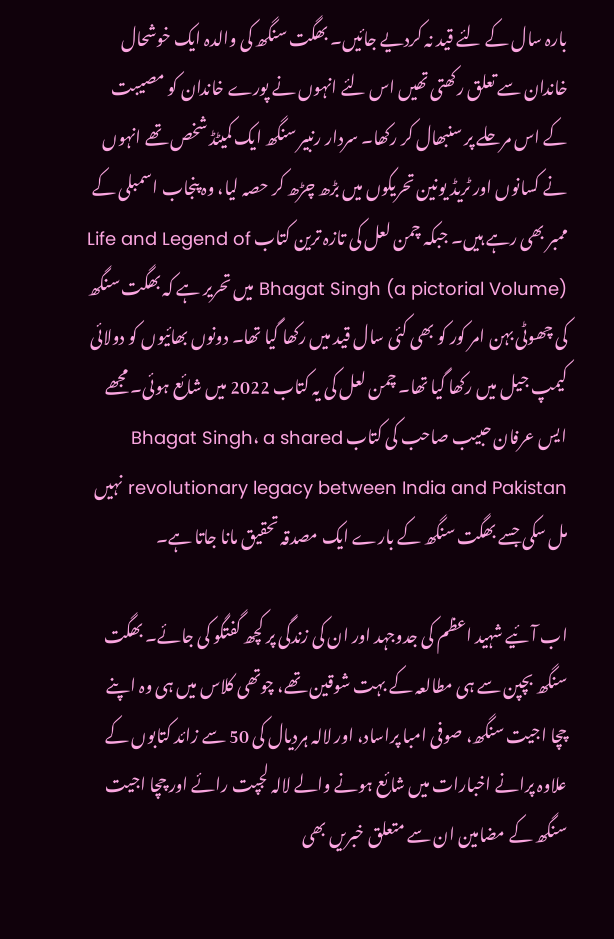بارہ سال کے لئے قید نہ کردیے جائیں۔ بھگت سنگھ کی والدہ ایک خوشحال خاندان سے تعلق رکھتی تھیں اس لئے انہوں نے پورے خاندان کو مصیبت کے اس مرحلے پر سنبھال کر رکھا۔ سردار رنبیر سنگھ ایک کمیٹڈ شخص تھے انہوں نے کسانوں اور ٹریڈ یونین تحریکوں میں بڑھ چڑھ کر حصہ لیا، وہ پنجاب اسمبلی کے ممبر بھی رہے ہیں۔ جبکہ چمن لعل کی تازہ ترین کتاب Life and Legend of Bhagat Singh (a pictorial Volume) میں تحریر ہے کہ بھگت سنگھ کی چھوٹی بہن امر کور کو بھی کئی سال قید میں رکھا گیا تھا۔ دونوں بھائیوں کو دولائی کیمپ جیل میں رکھا گیا تھا۔ چمن لعل کی یہ کتاب 2022 میں شائع ہوئی۔ مجھے ایس عرفان حبیب صاحب کی کتاب Bhagat Singh، a shared revolutionary legacy between India and Pakistan نہیں مل سکی جسے بھگت سنگھ کے بارے ایک مصدقہ تحقیق مانا جاتا ہے۔

اب آئیے شہید اعظم کی جدوجہد اور ان کی زندگی پر کچھ گفتگو کی جائے۔ بھگت سنگھ بچپن سے ہی مطالعہ کے بہت شوقین تھے، چوتھی کلاس میں ہی وہ اپنے چچا اجیت سنگھ، صوفی امبا پراساد، اور لالہ ہردیال کی 50 سے زائد کتابوں کے علاوہ پرانے اخبارات میں شائع ہونے والے لالہ لجپت رائے اور چچا اجیت سنگھ کے مضامین ان سے متعلق خبریں بھی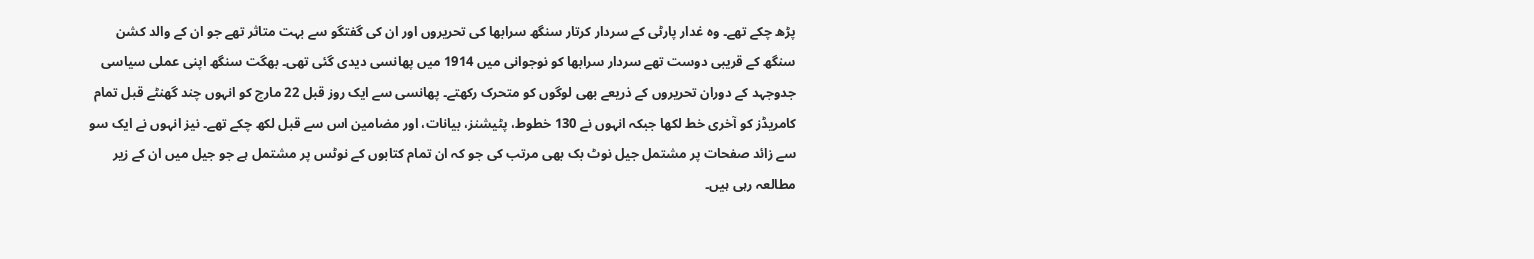پڑھ چکے تھے۔ وہ غدار پارٹی کے سردار کرتار سنگھ سرابھا کی تحریروں اور ان کی گفتگو سے بہت متاثر تھے جو ان کے والد کشن سنگھ کے قریبی دوست تھے سردار سرابھا کو نوجوانی میں 1914 میں پھانسی دیدی گئی تھی۔ بھگت سنگھ اپنی عملی سیاسی جدوجہد کے دوران تحریروں کے ذریعے بھی لوگوں کو متحرک رکھتے۔ پھانسی سے ایک روز قبل 22 مارچ کو انہوں چند گھنٹے قبل تمام کامریڈز کو آخری خط لکھا جبکہ انہوں نے 130 خطوط، پٹیشنز، بیانات، اور مضامین اس سے قبل لکھ چکے تھے۔ نیز انہوں نے ایک سو سے زائد صفحات پر مشتمل جیل نوٹ بک بھی مرتب کی جو کہ ان تمام کتابوں کے نوٹس پر مشتمل ہے جو جیل میں ان کے زیر مطالعہ رہی ہیں۔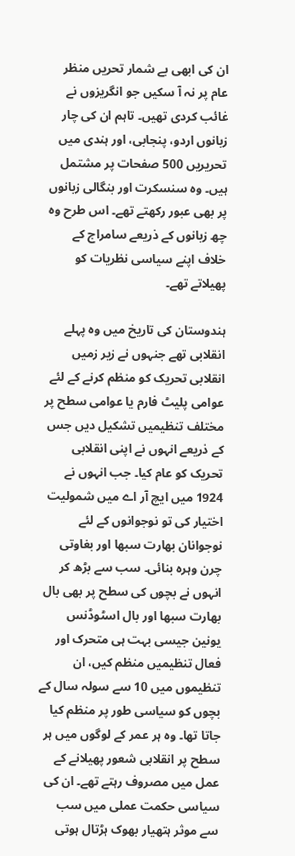ان کی ابھی بے شمار تحریں منظر عام پر نہ آ سکیں جو انگریزوں نے غائب کردی تھیں۔ تاہم ان کی چار زبانوں اردو، پنجابی، اور ہندی میں تحریریں 500 صفحات پر مشتمل ہیں۔ وہ سنسکرت اور بنگالی زبانوں پر بھی عبور رکھتے تھے۔ اس طرح وہ چھ زبانوں کے ذریعے سامراج کے خلاف اپنے سیاسی نظریات کو پھیلاتے تھے۔

ہندوستان کی تاریخ میں وہ پہلے انقلابی تھے جنہوں نے زیر زمیں انقلابی تحریک کو منظم کرنے کے لئے عوامی پلیٹ فارم یا عوامی سطح پر مختلف تنظیمیں تشکیل دیں جس کے ذریعے انہوں نے اپنی انقلابی تحریک کو عام کیا۔ جب انہوں نے 1924 میں ایچ آر اے میں شمولیت اختیار کی تو نوجوانوں کے لئے نوجوانان بھارت سبھا اور بغاوتی چرن وہرہ بنائی۔ سب سے بڑھ کر انہوں نے بچوں کی سطح پر بھی بال بھارت سبھا اور بال اسٹوڈنس یونین جیسی بہت ہی متحرک اور فعال تنظیمیں منظم کیں، ان تنظیموں میں 10 سے سولہ سال کے بچوں کو سیاسی طور پر منظم کیا جاتا تھا۔ وہ ہر عمر کے لوگوں میں ہر سطح پر انقلابی شعور پھیلانے کے عمل میں مصروف رہتے تھے۔ ان کی سیاسی حکمت عملی میں سب سے موثر ہتھیار بھوک ہڑتال ہوتی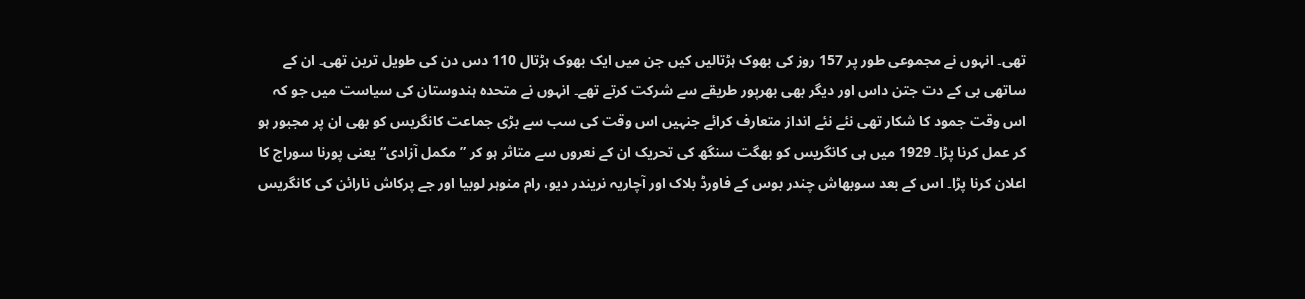تھی۔ انہوں نے مجموعی طور پر 157 روز کی بھوک ہڑتالیں کیں جن میں ایک بھوک ہڑتال 110 دس دن کی طویل ترین تھی۔ ان کے ساتھی بی کے دت جتن داس اور دیگر بھی بھرپور طریقے سے شرکت کرتے تھے۔ انہوں نے متحدہ ہندوستان کی سیاست میں جو کہ اس وقت جمود کا شکار تھی نئے نئے انداز متعارف کرائے جنہیں اس وقت کی سب سے بڑی جماعت کانگریس کو بھی ان پر مجبور ہو کر عمل کرنا پڑا۔ 1929 میں ہی کانگریس کو بھگت سنگھ کی تحریک ان کے نعروں سے متاثر ہو کر ”مکمل آزادی“ یعنی پورنا سوراج کا اعلان کرنا پڑا۔ اس کے بعد سوبھاش چندر بوس کے فاورڈ بلاک اور آچاریہ نریندر دیو، رام منوہر لوبیا اور جے پرکاش نارائن کی کانگریس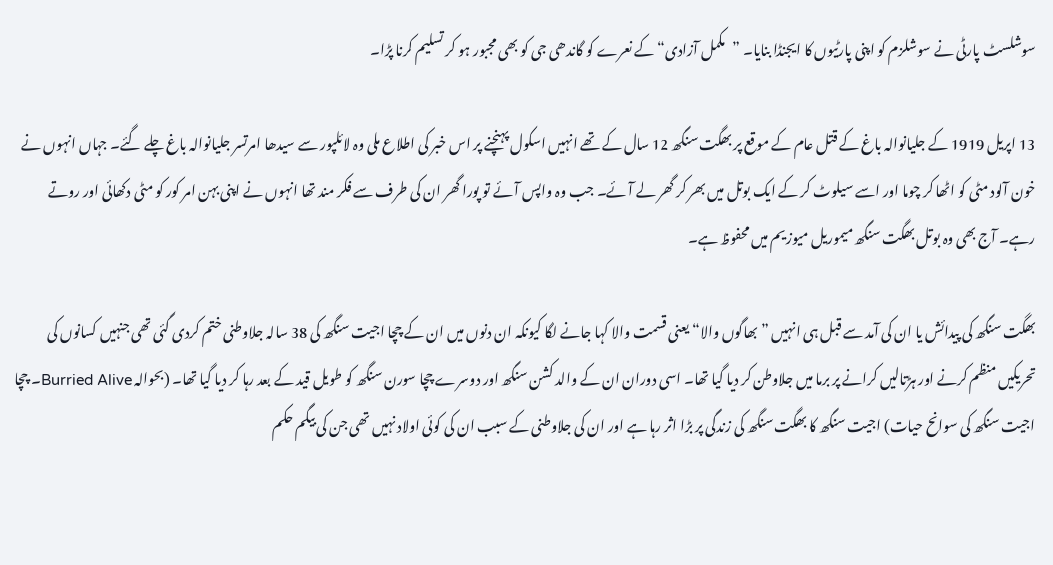سوشلسٹ پارٹی نے سوشلزم کو اپنی پارٹیوں کا ایجنڈا بنایا۔ ”مکمل آزادی“ کے نعرے کو گاندھی جی کو بھی مجبور ہو کر تسلیم کرنا پڑا۔

13 اپریل 1919 کے جلیانوالہ باغ کے قتل عام کے موقع پر بھگت سنگھ 12 سال کے تھے انہیں اسکول پہنچنے پر اس خبر کی اطلاع ملی وہ لائلپور سے سیدھا امرتسر جلیانوالہ باغ چلے گئے۔ جہاں انہوں نے خون آلود مٹی کو اٹھا کر چوما اور اسے سیلوٹ کر کے ایک بوتل میں بھر کر گھر لے آئے۔ جب وہ واپس آئے تو پورا گھر ان کی طرف سے فکر مند تھا انہوں نے اپنی بہن امر کور کو مٹی دکھائی اور روتے رہے۔ آج بھی وہ بوتل بھگت سنگھ میموریل میوزیم میں محفوظ ہے۔

بھگت سنگھ کی پیدائش یا ان کی آمد سے قبل ہی انہیں ”بھاگوں والا“ یعنی قسمت والا کہا جانے لگا کیونکہ ان دنوں میں ان کے چچا اجیت سنگھ کی 38 سالہ جلاوطنی ختم کردی گئی تھی جنہیں کسانوں کی تحریکیں منظم کرنے اور ہڑتالیں کرانے پر برما میں جلاوطن کر دیا گیا تھا۔ اسی دوران ان کے والد کشن سنگھ اور دوسرے چچا سورن سنگھ کو طویل قید کے بعد رہا کر دیا گیا تھا۔ (بحوالہ Burried Alive۔ چچا اجیت سنگھ کی سوانح حیات) اجیت سنگھ کا بھگت سنگھ کی زندگی پر بڑا اثر رہا ہے اور ان کی جلاوطنی کے سبب ان کی کوئی اولاد نہیں تھی جن کی بیگم حکم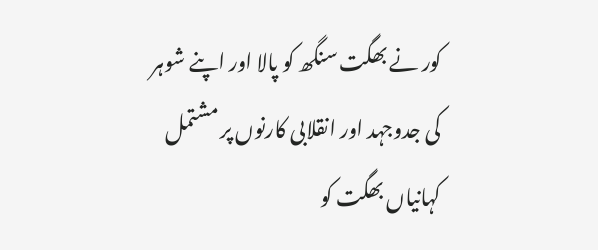کور نے بھگت سنگھ کو پالا اور اپنے شوہر کی جدوجہد اور انقلابی کارنوں پر مشتمل کہانیاں بھگت کو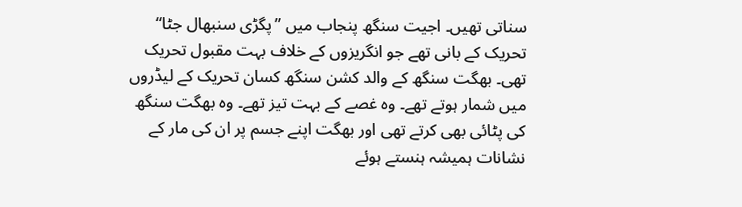سناتی تھیں۔ اجیت سنگھ پنجاب میں ”پگڑی سنبھال جٹا“ تحریک کے بانی تھے جو انگریزوں کے خلاف بہت مقبول تحریک تھی۔ بھگت سنگھ کے والد کشن سنگھ کسان تحریک کے لیڈروں میں شمار ہوتے تھے۔ وہ غصے کے بہت تیز تھے۔ وہ بھگت سنگھ کی پٹائی بھی کرتے تھی اور بھگت اپنے جسم پر ان کی مار کے نشانات ہمیشہ ہنستے ہوئے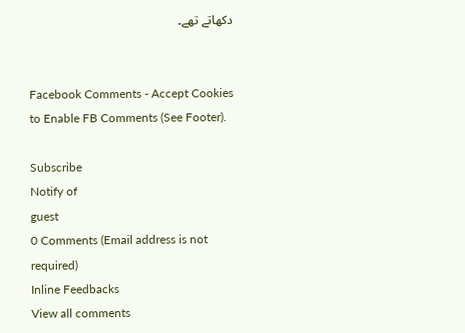دکھاتے تھے۔


Facebook Comments - Accept Cookies to Enable FB Comments (See Footer).

Subscribe
Notify of
guest
0 Comments (Email address is not required)
Inline Feedbacks
View all comments